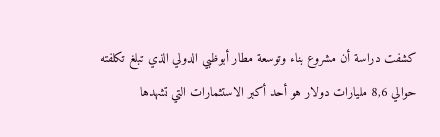كشفت دراسة أن مشروع بناء وتوسعة مطار أبوظبي الدولي الذي تبلغ تكلفته حوالي 8,6 مليارات دولار هو أحد أكبر الاستثمارات التي تشهدها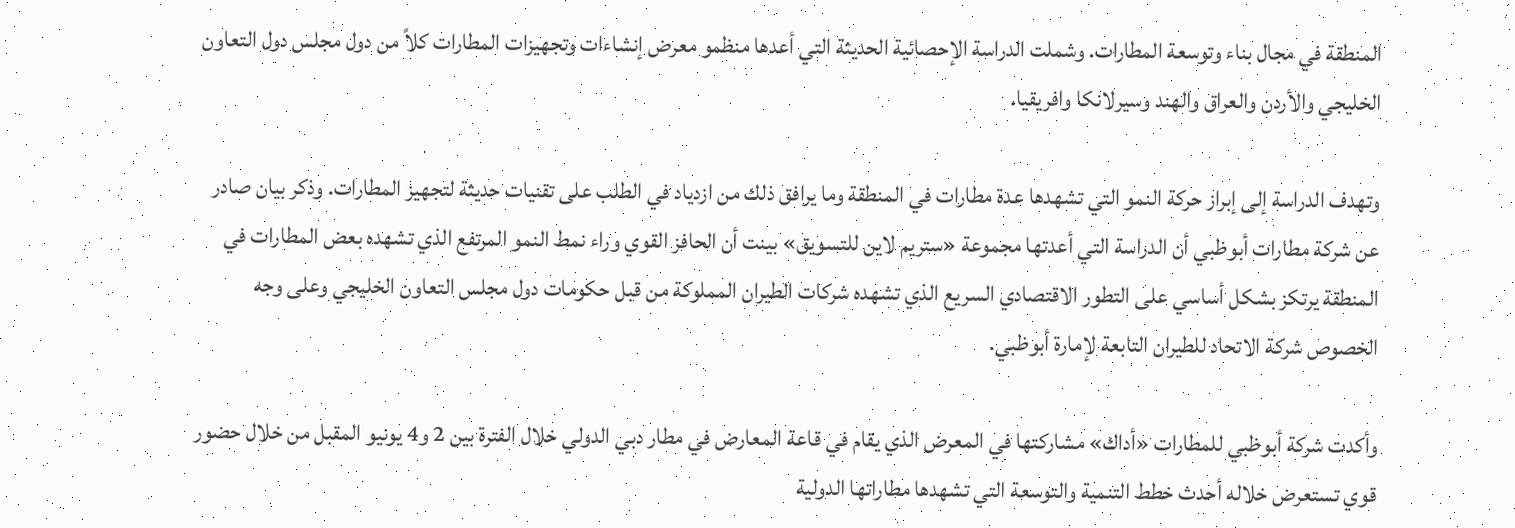المنطقة في مجال بناء وتوسعة المطارات. وشملت الدراسة الإحصائية الحديثة التي أعدها منظمو معرض إنشاءات وتجهيزات المطارات كلاً من دول مجلس دول التعاون الخليجي والأردن والعراق والهند وسيرلانكا وافريقيا.

وتهدف الدراسة إلى إبراز حركة النمو التي تشهدها عدة مطارات في المنطقة وما يرافق ذلك من ازدياد في الطلب على تقنيات حديثة لتجهيز المطارات. وذكر بيان صادر عن شركة مطارات أبوظبي أن الدراسة التي أعدتها مجموعة «ستريم لاين للتسويق» بينت أن الحافز القوي وراء نمط النمو المرتفع الذي تشهده بعض المطارات في المنطقة يرتكز بشكل أساسي على التطور الاقتصادي السريع الذي تشهده شركات الطيران المملوكة من قبل حكومات دول مجلس التعاون الخليجي وعلى وجه الخصوص شركة الاتحاد للطيران التابعة لإمارة أبوظبي.

وأكدت شركة أبوظبي للمطارات «أداك» مشاركتها في المعرض الذي يقام في قاعة المعارض في مطار دبي الدولي خلال الفترة بين 2 و4 يونيو المقبل من خلال حضور قوي تستعرض خلاله أحدث خطط التنمية والتوسعة التي تشهدها مطاراتها الدولية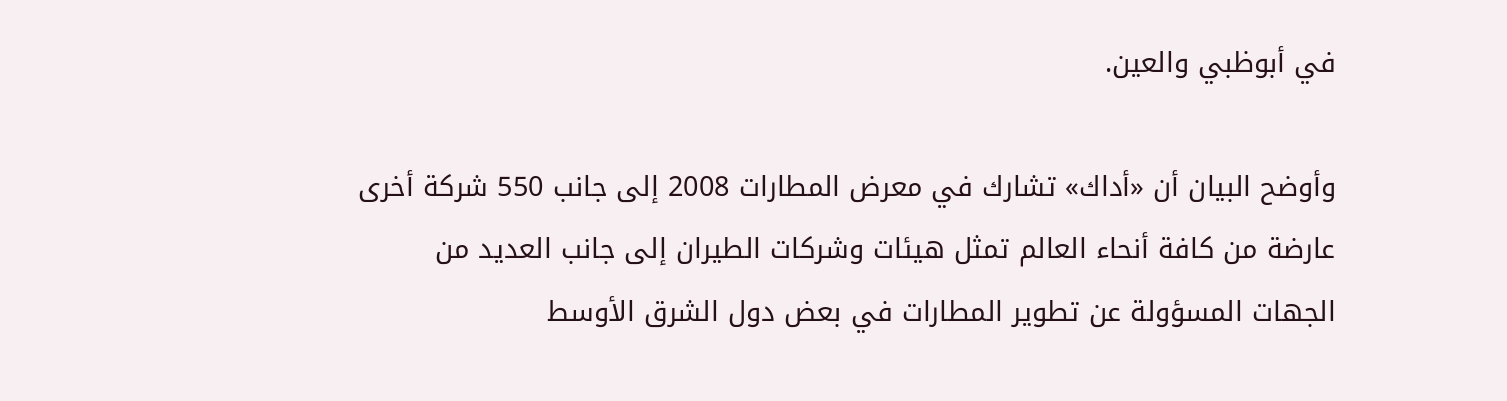في أبوظبي والعين.

وأوضح البيان أن «أداك» تشارك في معرض المطارات 2008 إلى جانب 550 شركة أخرى عارضة من كافة أنحاء العالم تمثل هيئات وشركات الطيران إلى جانب العديد من الجهات المسؤولة عن تطوير المطارات في بعض دول الشرق الأوسط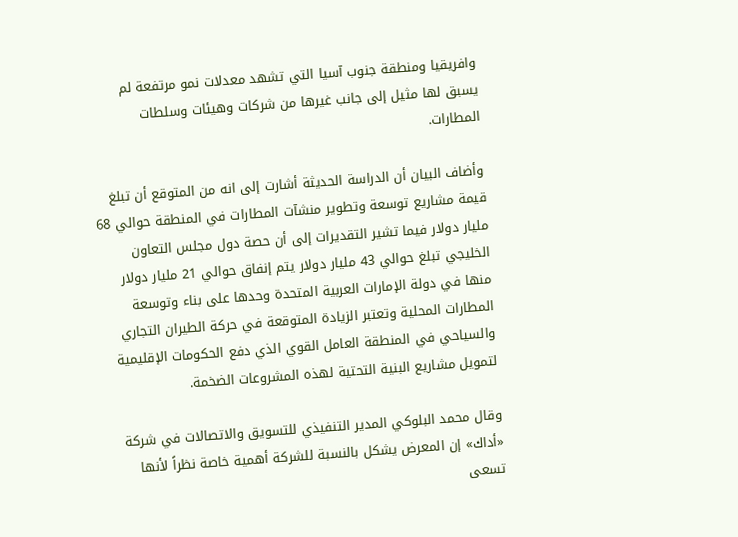وافريقيا ومنطقة جنوب آسيا التي تشهد معدلات نمو مرتفعة لم يسبق لها مثيل إلى جانب غيرها من شركات وهيئات وسلطات المطارات.

وأضاف البيان أن الدراسة الحديثة أشارت إلى انه من المتوقع أن تبلغ قيمة مشاريع توسعة وتطوير منشآت المطارات في المنطقة حوالي 68 مليار دولار فيما تشير التقديرات إلى أن حصة دول مجلس التعاون الخليجي تبلغ حوالي 43 مليار دولار يتم إنفاق حوالي 21 مليار دولار منها في دولة الإمارات العربية المتحدة وحدها على بناء وتوسعة المطارات المحلية وتعتبر الزيادة المتوقعة في حركة الطيران التجاري والسياحي في المنطقة العامل القوي الذي دفع الحكومات الإقليمية لتمويل مشاريع البنية التحتية لهذه المشروعات الضخمة.

وقال محمد البلوكي المدير التنفيذي للتسويق والاتصالات في شركة «أداك» إن المعرض يشكل بالنسبة للشركة أهمية خاصة نظراً لأنها تسعى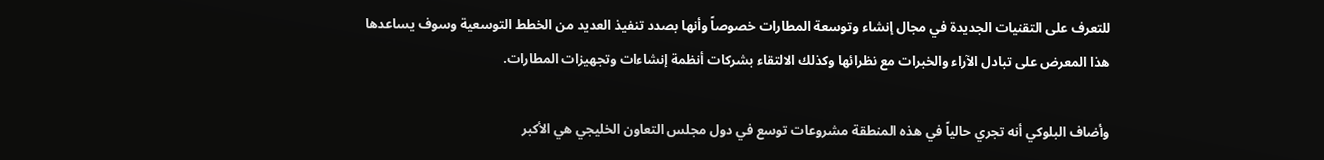للتعرف على التقنيات الجديدة في مجال إنشاء وتوسعة المطارات خصوصاً وأنها بصدد تنفيذ العديد من الخطط التوسعية وسوف يساعدها هذا المعرض على تبادل الآراء والخبرات مع نظرائها وكذلك الالتقاء بشركات أنظمة إنشاءات وتجهيزات المطارات.

وأضاف البلوكي أنه تجري حالياً في هذه المنطقة مشروعات توسع في دول مجلس التعاون الخليجي هي الأكبر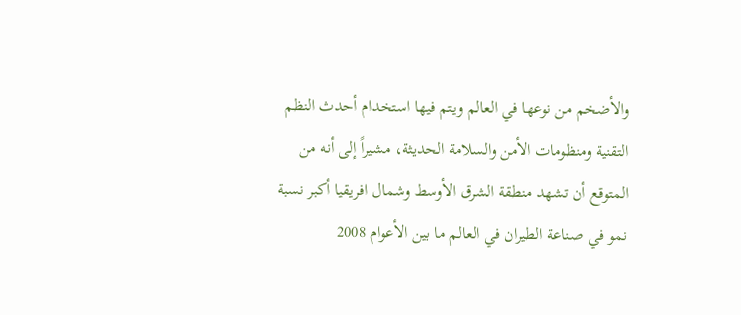والأضخم من نوعها في العالم ويتم فيها استخدام أحدث النظم التقنية ومنظومات الأمن والسلامة الحديثة، مشيراً إلى أنه من المتوقع أن تشهد منطقة الشرق الأوسط وشمال افريقيا أكبر نسبة نمو في صناعة الطيران في العالم ما بين الأعوام 2008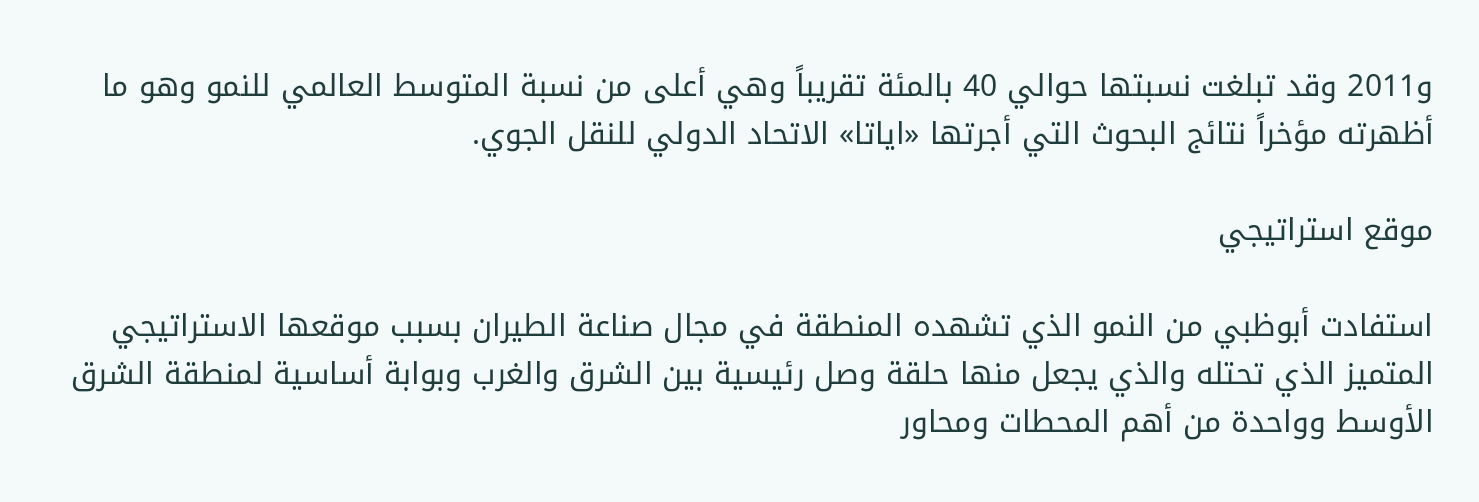و2011 وقد تبلغت نسبتها حوالي 40 بالمئة تقريباً وهي أعلى من نسبة المتوسط العالمي للنمو وهو ما أظهرته مؤخراً نتائج البحوث التي أجرتها «اياتا» الاتحاد الدولي للنقل الجوي.

موقع استراتيجي

استفادت أبوظبي من النمو الذي تشهده المنطقة في مجال صناعة الطيران بسبب موقعها الاستراتيجي المتميز الذي تحتله والذي يجعل منها حلقة وصل رئيسية بين الشرق والغرب وبوابة أساسية لمنطقة الشرق الأوسط وواحدة من أهم المحطات ومحاور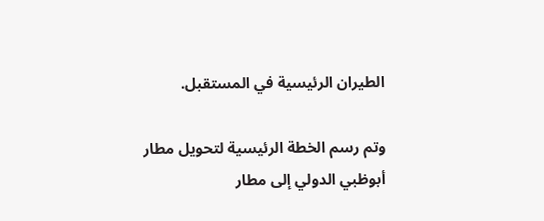الطيران الرئيسية في المستقبل.

وتم رسم الخطة الرئيسية لتحويل مطار أبوظبي الدولي إلى مطار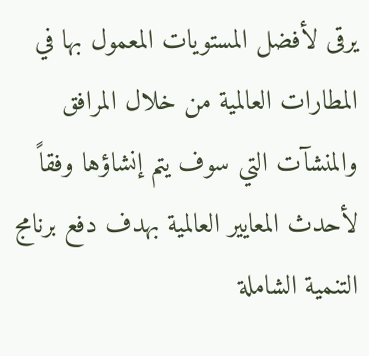يرقى لأفضل المستويات المعمول بها في المطارات العالمية من خلال المرافق والمنشآت التي سوف يتم إنشاؤها وفقاً لأحدث المعايير العالمية بهدف دفع برنامج التنمية الشاملة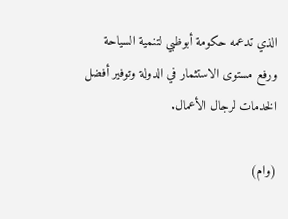الذي تدعمه حكومة أبوظبي لتنمية السياحة ورفع مستوى الاستثمار في الدولة وتوفير أفضل الخدمات لرجال الأعمال.

(وام)